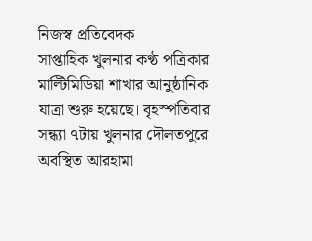নিজস্ব প্রতিবেদক
সাপ্তাহিক খুলনার কণ্ঠ পত্রিকার মাল্টিমিডিয়া শাখার আনুষ্ঠানিক যাত্রা শুরু হয়েছে। বৃহস্পতিবার সন্ধ্যা ৭টায় খুলনার দৌলতপুরে অবস্থিত আরহামা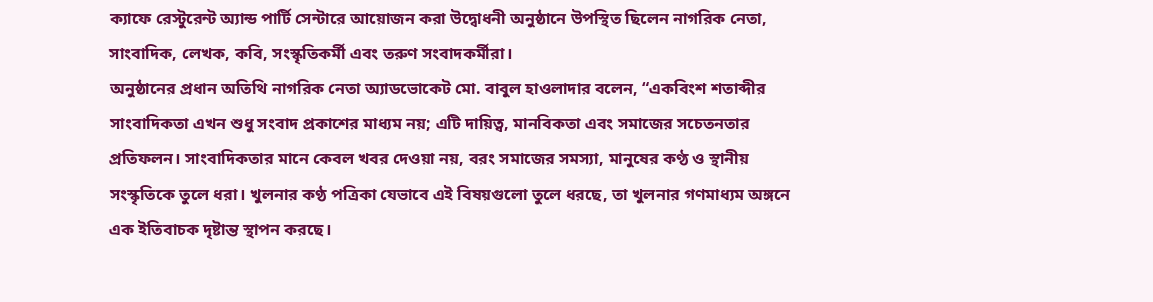ক্যাফে রেস্টুরেন্ট অ্যান্ড পার্টি সেন্টারে আয়োজন করা উদ্বোধনী অনুষ্ঠানে উপস্থিত ছিলেন নাগরিক নেতা, সাংবাদিক, লেখক, কবি, সংস্কৃতিকর্মী এবং তরুণ সংবাদকর্মীরা।
অনুষ্ঠানের প্রধান অতিথি নাগরিক নেতা অ্যাডভোকেট মো. বাবুল হাওলাদার বলেন, “একবিংশ শতাব্দীর সাংবাদিকতা এখন শুধু সংবাদ প্রকাশের মাধ্যম নয়; এটি দায়িত্ব, মানবিকতা এবং সমাজের সচেতনতার প্রতিফলন। সাংবাদিকতার মানে কেবল খবর দেওয়া নয়, বরং সমাজের সমস্যা, মানুষের কণ্ঠ ও স্থানীয় সংস্কৃতিকে তুলে ধরা। খুলনার কণ্ঠ পত্রিকা যেভাবে এই বিষয়গুলো তুলে ধরছে, তা খুলনার গণমাধ্যম অঙ্গনে এক ইতিবাচক দৃষ্টান্ত স্থাপন করছে।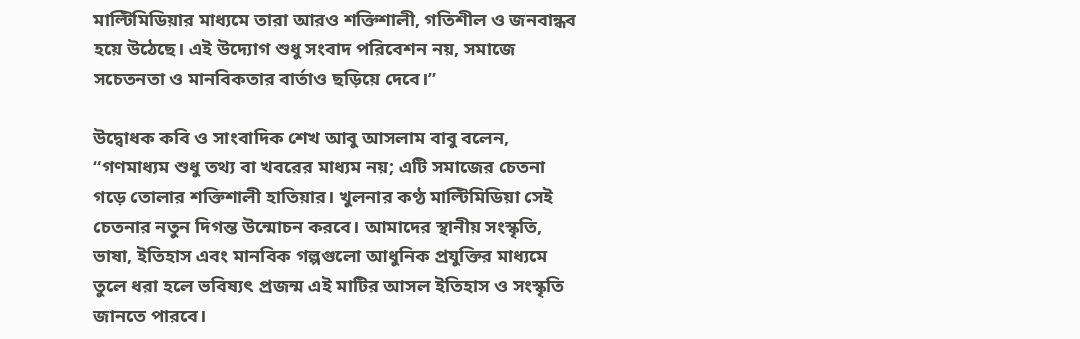মাল্টিমিডিয়ার মাধ্যমে তারা আরও শক্তিশালী, গতিশীল ও জনবান্ধব হয়ে উঠেছে। এই উদ্যোগ শুধু সংবাদ পরিবেশন নয়, সমাজে সচেতনতা ও মানবিকতার বার্তাও ছড়িয়ে দেবে।”

উদ্বোধক কবি ও সাংবাদিক শেখ আবু আসলাম বাবু বলেন, “গণমাধ্যম শুধু তথ্য বা খবরের মাধ্যম নয়; এটি সমাজের চেতনা গড়ে তোলার শক্তিশালী হাতিয়ার। খুলনার কণ্ঠ মাল্টিমিডিয়া সেই চেতনার নতুন দিগন্ত উন্মোচন করবে। আমাদের স্থানীয় সংস্কৃতি, ভাষা, ইতিহাস এবং মানবিক গল্পগুলো আধুনিক প্রযুক্তির মাধ্যমে তুলে ধরা হলে ভবিষ্যৎ প্রজন্ম এই মাটির আসল ইতিহাস ও সংস্কৃতি জানতে পারবে।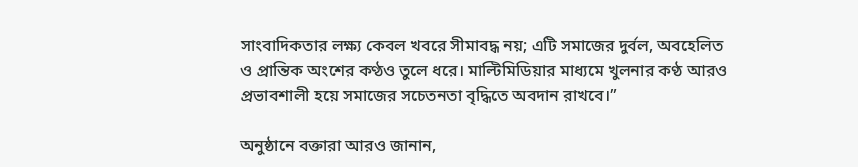সাংবাদিকতার লক্ষ্য কেবল খবরে সীমাবদ্ধ নয়; এটি সমাজের দুর্বল, অবহেলিত ও প্রান্তিক অংশের কণ্ঠও তুলে ধরে। মাল্টিমিডিয়ার মাধ্যমে খুলনার কণ্ঠ আরও প্রভাবশালী হয়ে সমাজের সচেতনতা বৃদ্ধিতে অবদান রাখবে।”

অনুষ্ঠানে বক্তারা আরও জানান,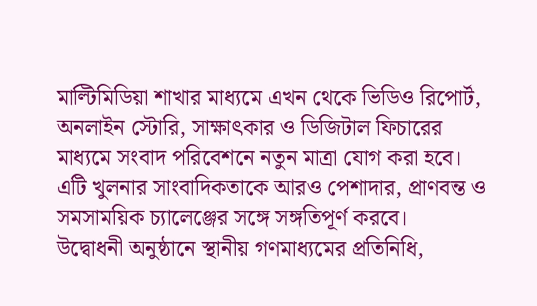মাল্টিমিডিয়া শাখার মাধ্যমে এখন থেকে ভিডিও রিপোর্ট, অনলাইন স্টোরি, সাক্ষাৎকার ও ডিজিটাল ফিচারের মাধ্যমে সংবাদ পরিবেশনে নতুন মাত্রা যোগ করা হবে। এটি খুলনার সাংবাদিকতাকে আরও পেশাদার, প্রাণবন্ত ও সমসাময়িক চ্যালেঞ্জের সঙ্গে সঙ্গতিপূর্ণ করবে।
উদ্বোধনী অনুষ্ঠানে স্থানীয় গণমাধ্যমের প্রতিনিধি,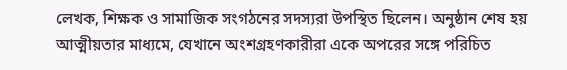লেখক, শিক্ষক ও সামাজিক সংগঠনের সদস্যরা উপস্থিত ছিলেন। অনুষ্ঠান শেষ হয় আত্মীয়তার মাধ্যমে, যেখানে অংশগ্রহণকারীরা একে অপরের সঙ্গে পরিচিত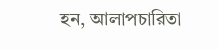হন, আলাপচারিতা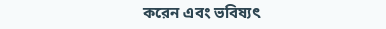করেন এবং ভবিষ্যৎ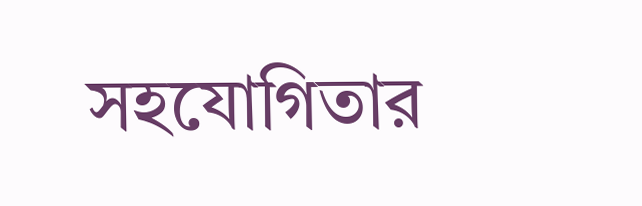সহযোগিতার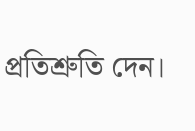প্রতিশ্রুতি দেন।